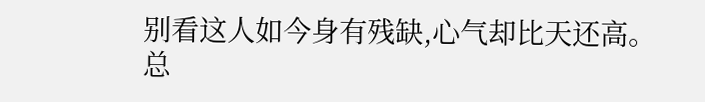别看这人如今身有残缺,心气却比天还高。
总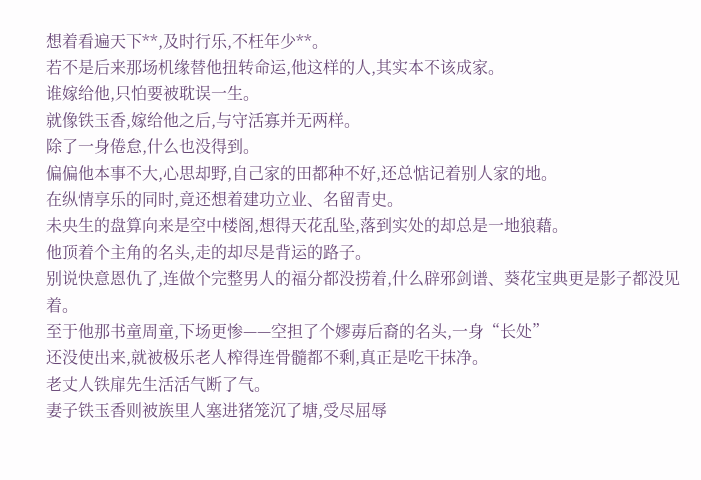想着看遍天下**,及时行乐,不枉年少**。
若不是后来那场机缘替他扭转命运,他这样的人,其实本不该成家。
谁嫁给他,只怕要被耽误一生。
就像铁玉香,嫁给他之后,与守活寡并无两样。
除了一身倦怠,什么也没得到。
偏偏他本事不大,心思却野,自己家的田都种不好,还总惦记着别人家的地。
在纵情享乐的同时,竟还想着建功立业、名留青史。
未央生的盘算向来是空中楼阁,想得天花乱坠,落到实处的却总是一地狼藉。
他顶着个主角的名头,走的却尽是背运的路子。
别说快意恩仇了,连做个完整男人的福分都没捞着,什么辟邪剑谱、葵花宝典更是影子都没见着。
至于他那书童周童,下场更惨——空担了个嫪毐后裔的名头,一身“长处”
还没使出来,就被极乐老人榨得连骨髓都不剩,真正是吃干抹净。
老丈人铁扉先生活活气断了气。
妻子铁玉香则被族里人塞进猪笼沉了塘,受尽屈辱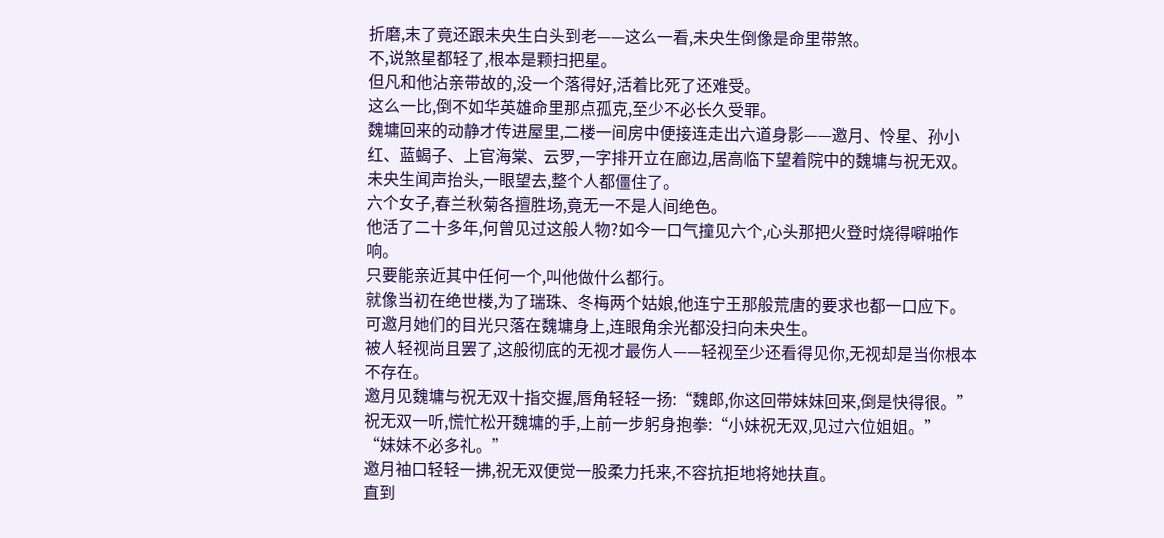折磨,末了竟还跟未央生白头到老——这么一看,未央生倒像是命里带煞。
不,说煞星都轻了,根本是颗扫把星。
但凡和他沾亲带故的,没一个落得好,活着比死了还难受。
这么一比,倒不如华英雄命里那点孤克,至少不必长久受罪。
魏墉回来的动静才传进屋里,二楼一间房中便接连走出六道身影——邀月、怜星、孙小红、蓝蝎子、上官海棠、云罗,一字排开立在廊边,居高临下望着院中的魏墉与祝无双。
未央生闻声抬头,一眼望去,整个人都僵住了。
六个女子,春兰秋菊各擅胜场,竟无一不是人间绝色。
他活了二十多年,何曾见过这般人物?如今一口气撞见六个,心头那把火登时烧得噼啪作响。
只要能亲近其中任何一个,叫他做什么都行。
就像当初在绝世楼,为了瑞珠、冬梅两个姑娘,他连宁王那般荒唐的要求也都一口应下。
可邀月她们的目光只落在魏墉身上,连眼角余光都没扫向未央生。
被人轻视尚且罢了,这般彻底的无视才最伤人——轻视至少还看得见你,无视却是当你根本不存在。
邀月见魏墉与祝无双十指交握,唇角轻轻一扬:“魏郎,你这回带妹妹回来,倒是快得很。”
祝无双一听,慌忙松开魏墉的手,上前一步躬身抱拳:“小妹祝无双,见过六位姐姐。”
“妹妹不必多礼。”
邀月袖口轻轻一拂,祝无双便觉一股柔力托来,不容抗拒地将她扶直。
直到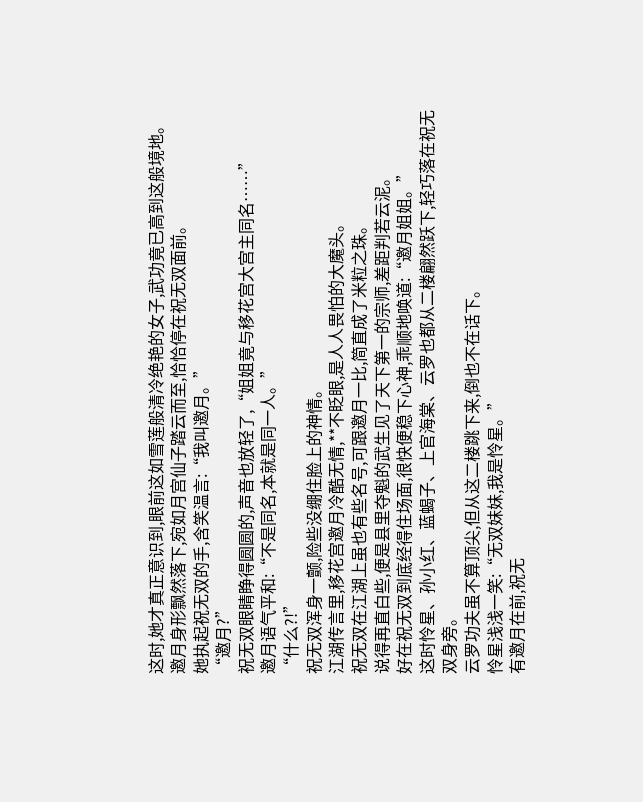这时,她才真正意识到,眼前这如雪莲般清冷绝艳的女子,武功竟已高到这般境地。
邀月身形飘然落下,宛如月宫仙子踏云而至,恰恰停在祝无双面前。
她执起祝无双的手,含笑温言:“我叫邀月。”
“邀月?”
祝无双眼睛睁得圆圆的,声音也放轻了,“姐姐竟与移花宫大宫主同名……”
邀月语气平和:“不是同名,本就是同一人。”
“什么?!”
祝无双浑身一颤,险些没绷住脸上的神情。
江湖传言里,移花宫邀月冷酷无情,**不眨眼,是人人畏怕的大魔头。
祝无双在江湖上虽也有些名号,可跟邀月一比,简直成了米粒之珠。
说得再直白些,便是县里夺魁的武生见了天下第一的宗师,差距判若云泥。
好在祝无双到底经得住场面,很快便稳下心神,乖顺地唤道:“邀月姐姐。”
这时怜星、孙小红、蓝蝎子、上官海棠、云罗也都从二楼翩然跃下,轻巧落在祝无双身旁。
云罗功夫虽不算顶尖,但从这二楼跳下来,倒也不在话下。
怜星浅浅一笑:“无双妹妹,我是怜星。”
有邀月在前,祝无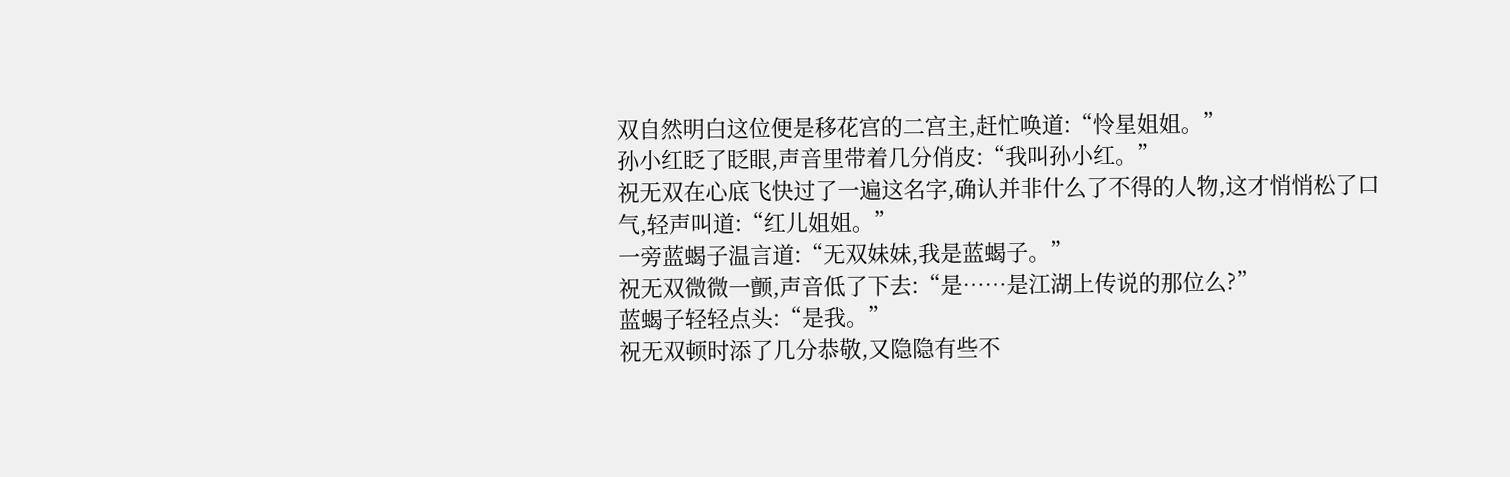双自然明白这位便是移花宫的二宫主,赶忙唤道:“怜星姐姐。”
孙小红眨了眨眼,声音里带着几分俏皮:“我叫孙小红。”
祝无双在心底飞快过了一遍这名字,确认并非什么了不得的人物,这才悄悄松了口气,轻声叫道:“红儿姐姐。”
一旁蓝蝎子温言道:“无双妹妹,我是蓝蝎子。”
祝无双微微一颤,声音低了下去:“是……是江湖上传说的那位么?”
蓝蝎子轻轻点头:“是我。”
祝无双顿时添了几分恭敬,又隐隐有些不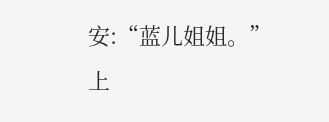安:“蓝儿姐姐。”
上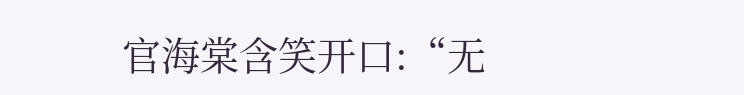官海棠含笑开口:“无